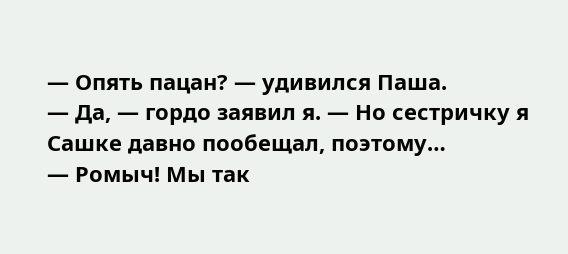— Опять пацан? — удивился Паша.
— Да, — гордо заявил я. — Но сестричку я Сашке давно пообещал, поэтому…
— Ромыч! Мы так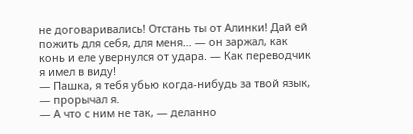не договаривались! Отстань ты от Алинки! Дай ей пожить для себя, для меня… — он заржал, как конь и еле увернулся от удара. — Как переводчик я имел в виду!
— Пашка, я тебя убью когда-нибудь за твой язык, — прорычал я.
— А что с ним не так, — деланно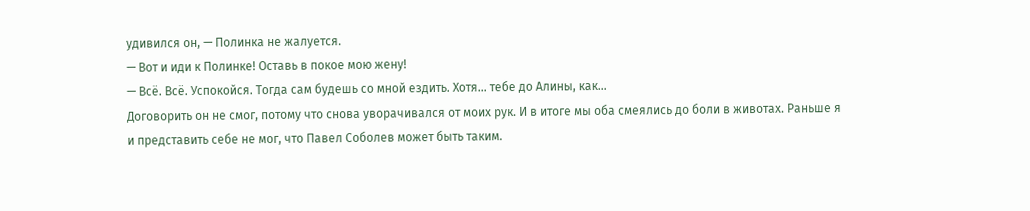удивился он, — Полинка не жалуется.
— Вот и иди к Полинке! Оставь в покое мою жену!
— Всё. Всё. Успокойся. Тогда сам будешь со мной ездить. Хотя… тебе до Алины, как…
Договорить он не смог, потому что снова уворачивался от моих рук. И в итоге мы оба смеялись до боли в животах. Раньше я и представить себе не мог, что Павел Соболев может быть таким.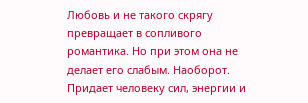Любовь и не такого скрягу превращает в сопливого романтика. Но при этом она не делает его слабым. Наоборот. Придает человеку сил, энергии и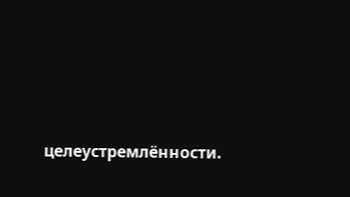целеустремлённости.